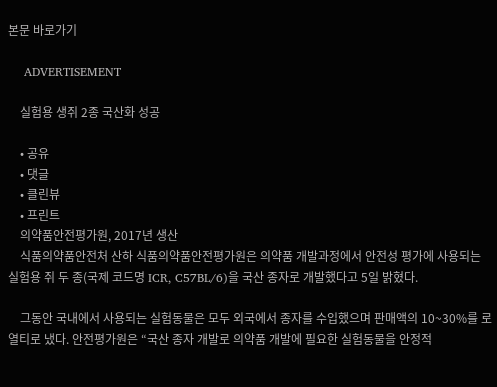본문 바로가기

    ADVERTISEMENT

    실험용 생쥐 2종 국산화 성공

    • 공유
    • 댓글
    • 클린뷰
    • 프린트
    의약품안전평가원, 2017년 생산
    식품의약품안전처 산하 식품의약품안전평가원은 의약품 개발과정에서 안전성 평가에 사용되는 실험용 쥐 두 종(국제 코드명 ICR, C57BL/6)을 국산 종자로 개발했다고 5일 밝혔다.

    그동안 국내에서 사용되는 실험동물은 모두 외국에서 종자를 수입했으며 판매액의 10~30%를 로열티로 냈다. 안전평가원은 “국산 종자 개발로 의약품 개발에 필요한 실험동물을 안정적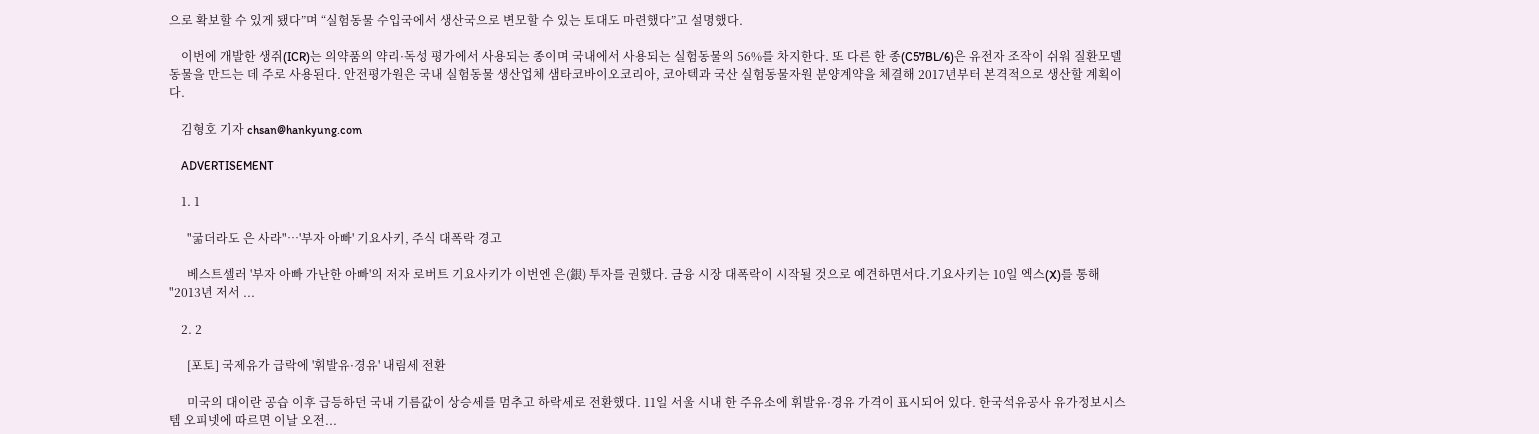으로 확보할 수 있게 됐다”며 “실험동물 수입국에서 생산국으로 변모할 수 있는 토대도 마련했다”고 설명했다.

    이번에 개발한 생쥐(ICR)는 의약품의 약리·독성 평가에서 사용되는 종이며 국내에서 사용되는 실험동물의 56%를 차지한다. 또 다른 한 종(C57BL/6)은 유전자 조작이 쉬워 질환모델 동물을 만드는 데 주로 사용된다. 안전평가원은 국내 실험동물 생산업체 샘타코바이오코리아, 코아텍과 국산 실험동물자원 분양계약을 체결해 2017년부터 본격적으로 생산할 계획이다.

    김형호 기자 chsan@hankyung.com

    ADVERTISEMENT

    1. 1

      "굶더라도 은 사라"…'부자 아빠' 기요사키, 주식 대폭락 경고

      베스트셀러 '부자 아빠 가난한 아빠'의 저자 로버트 기요사키가 이번엔 은(銀) 투자를 권했다. 금융 시장 대폭락이 시작될 것으로 예견하면서다.기요사키는 10일 엑스(X)를 통해 "2013년 저서 ...

    2. 2

      [포토] 국제유가 급락에 '휘발유·경유' 내림세 전환

      미국의 대이란 공습 이후 급등하던 국내 기름값이 상승세를 멈추고 하락세로 전환했다. 11일 서울 시내 한 주유소에 휘발유·경유 가격이 표시되어 있다. 한국석유공사 유가정보시스템 오피넷에 따르면 이날 오전...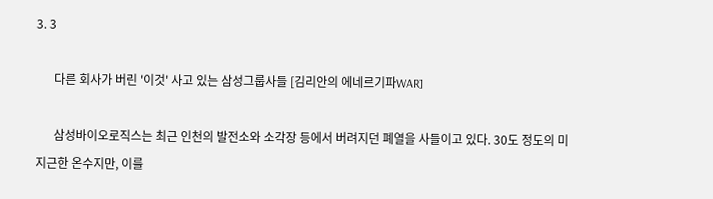3. 3

      다른 회사가 버린 '이것' 사고 있는 삼성그룹사들 [김리안의 에네르기파WAR]

      삼성바이오로직스는 최근 인천의 발전소와 소각장 등에서 버려지던 폐열을 사들이고 있다. 30도 정도의 미지근한 온수지만, 이를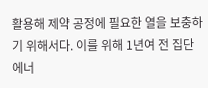활용해 제약 공정에 필요한 열을 보충하기 위해서다. 이를 위해 1년여 전 집단에너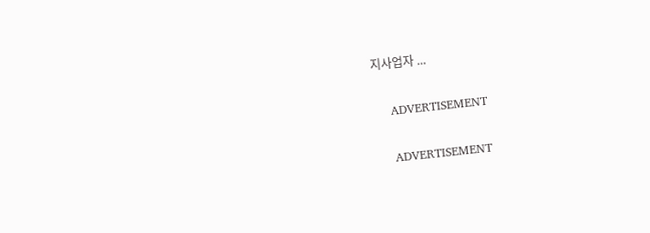지사업자 ...

    ADVERTISEMENT

    ADVERTISEMENT